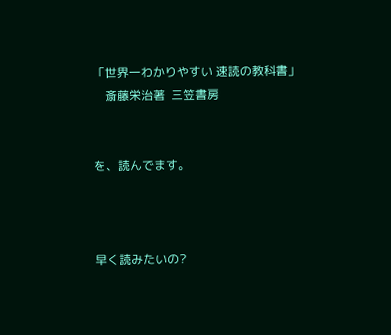「世界一わかりやすい 速読の教科書」
    斎藤栄治著  三笠書房


を、読んでます。



早く読みたいの?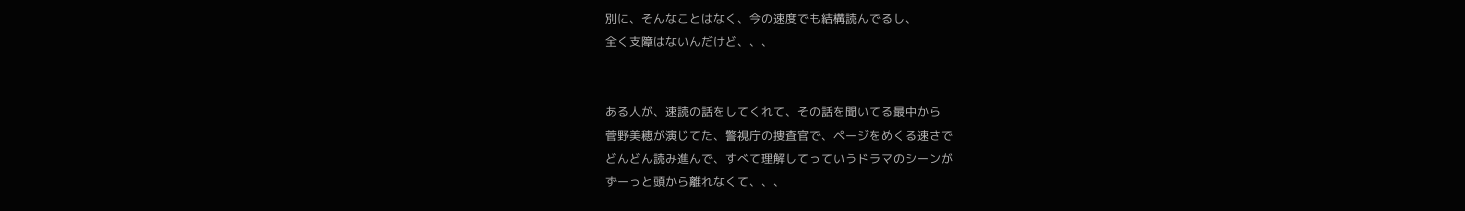別に、そんなことはなく、今の速度でも結構読んでるし、
全く支障はないんだけど、、、


ある人が、速読の話をしてくれて、その話を聞いてる最中から
菅野美穂が演じてた、警視庁の捜査官で、ページをめくる速さで
どんどん読み進んで、すべて理解してっていうドラマのシーンが
ずーっと頭から離れなくて、、、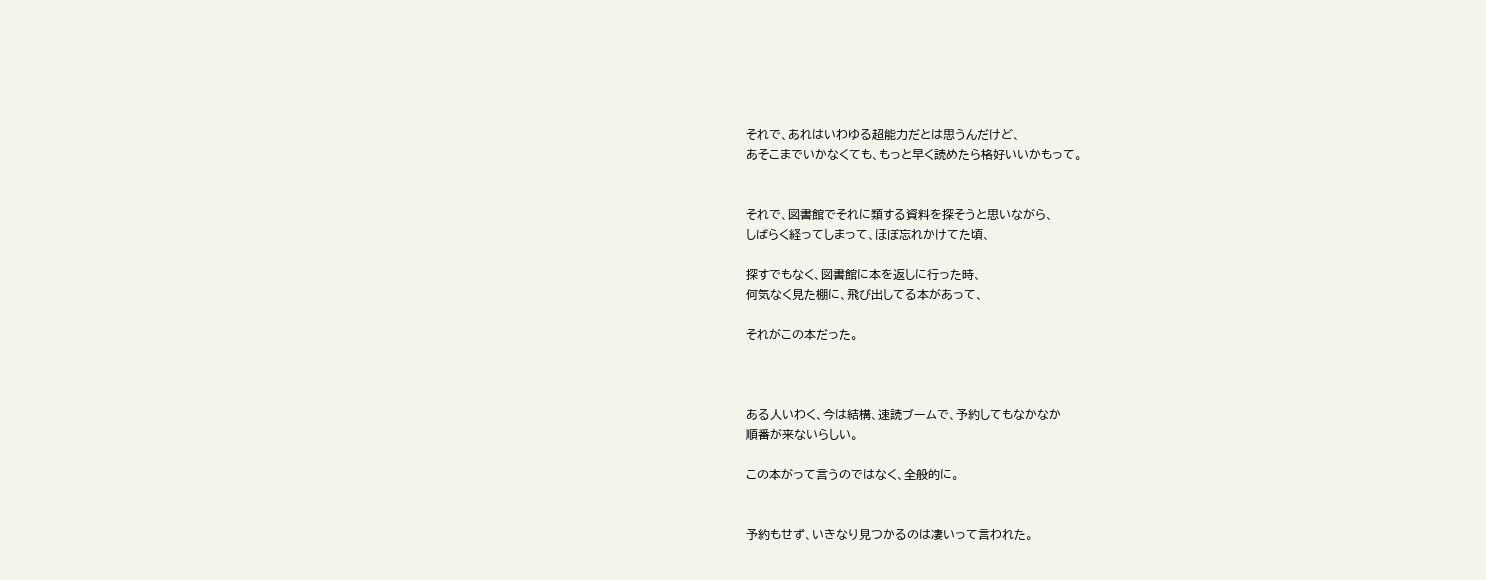それで、あれはいわゆる超能力だとは思うんだけど、
あそこまでいかなくても、もっと早く読めたら格好いいかもって。


それで、図書館でそれに類する資料を探そうと思いながら、
しばらく経ってしまって、ほぼ忘れかけてた頃、

探すでもなく、図書館に本を返しに行った時、
何気なく見た棚に、飛び出してる本があって、

それがこの本だった。



ある人いわく、今は結構、速読ブームで、予約してもなかなか
順番が来ないらしい。

この本がって言うのではなく、全般的に。


予約もせず、いきなり見つかるのは凄いって言われた。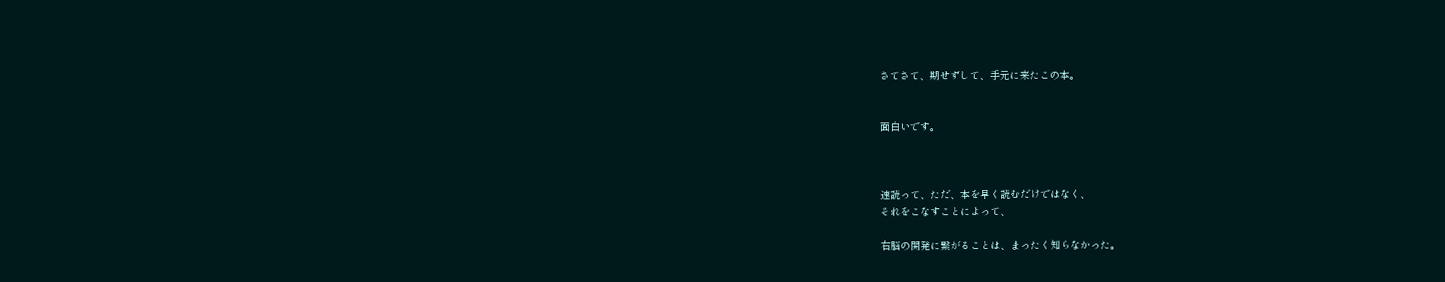さてさて、期せずして、手元に来たこの本。


面白いです。



速読って、ただ、本を早く読むだけではなく、
それをこなすことによって、

右脳の開発に繋がることは、まったく知らなかった。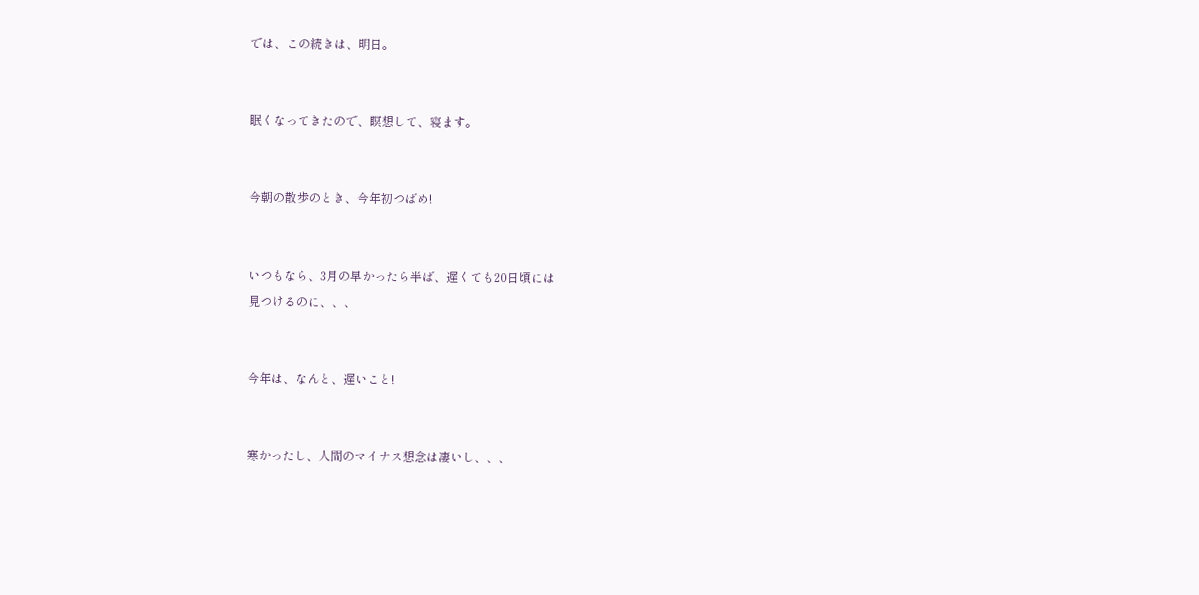では、この続きは、明日。


眠くなってきたので、瞑想して、寝ます。


今朝の散歩のとき、今年初つばめ!


いつもなら、3月の早かったら半ば、遅くても20日頃には
見つけるのに、、、


今年は、なんと、遅いこと!


寒かったし、人間のマイナス想念は凄いし、、、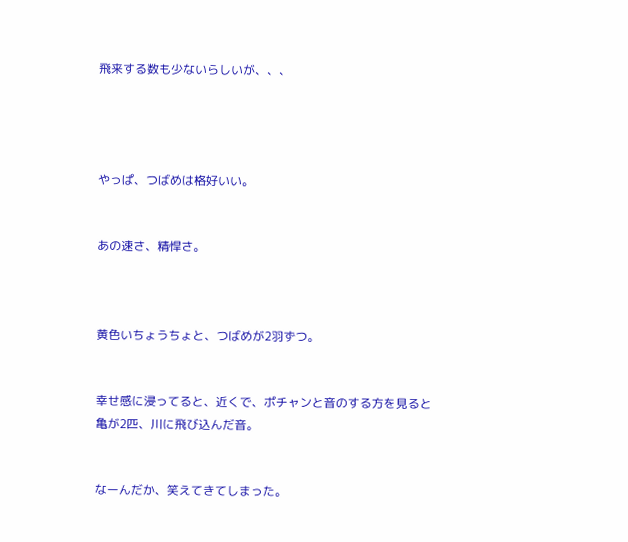飛来する数も少ないらしいが、、、




やっぱ、つばめは格好いい。


あの速さ、精悍さ。



黄色いちょうちょと、つばめが2羽ずつ。


幸せ感に浸ってると、近くで、ポチャンと音のする方を見ると
亀が2匹、川に飛び込んだ音。


なーんだか、笑えてきてしまった。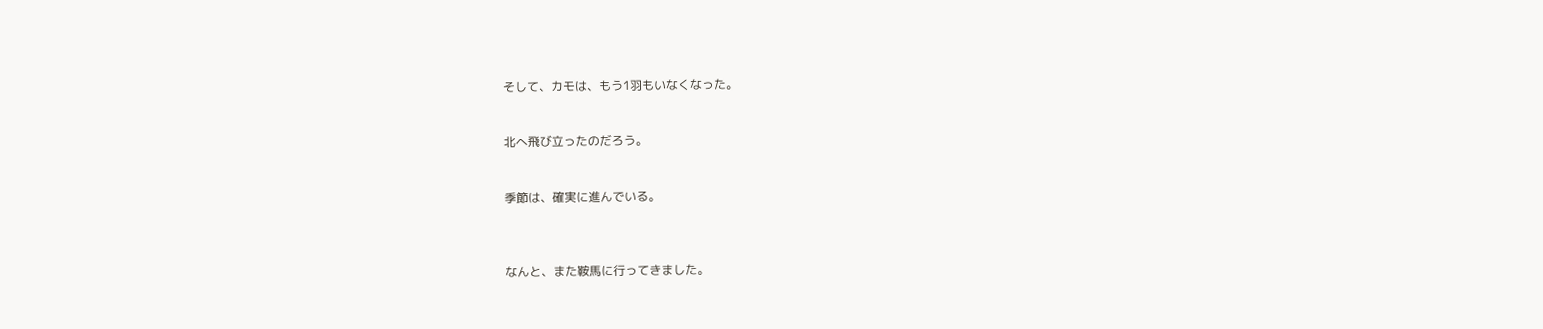そして、カモは、もう1羽もいなくなった。


北へ飛び立ったのだろう。


季節は、確実に進んでいる。



なんと、また鞍馬に行ってきました。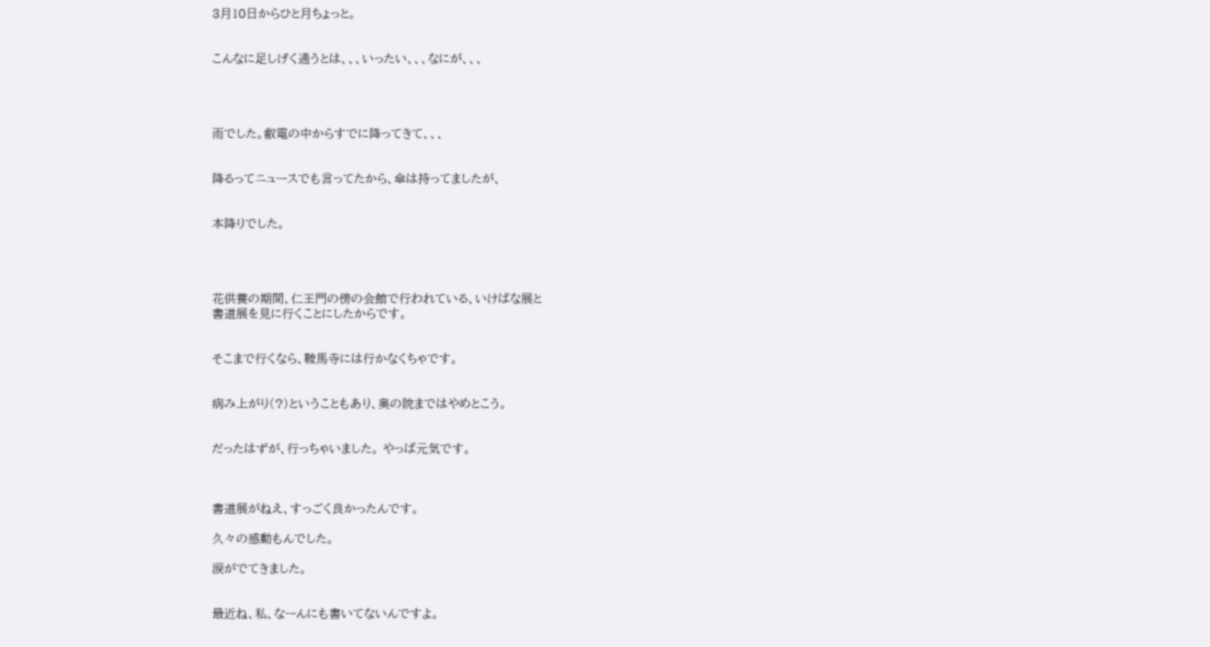3月10日からひと月ちょっと。


こんなに足しげく通うとは、、、いったい、、、なにが、、、




雨でした。叡電の中からすでに降ってきて、、、


降るってニュースでも言ってたから、傘は持ってましたが、


本降りでした。




花供養の期間、仁王門の傍の会館で行われている、いけばな展と
書道展を見に行くことにしたからです。


そこまで行くなら、鞍馬寺には行かなくちゃです。


病み上がり(?)ということもあり、奥の院まではやめとこう。


だったはずが、行っちゃいました。 やっぱ元気です。



書道展がねえ、すっごく良かったんです。

久々の感動もんでした。

涙がでてきました。


最近ね、私、なーんにも書いてないんですよ。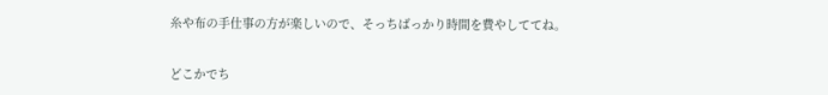糸や布の手仕事の方が楽しいので、そっちばっかり時間を費やしててね。


どこかでち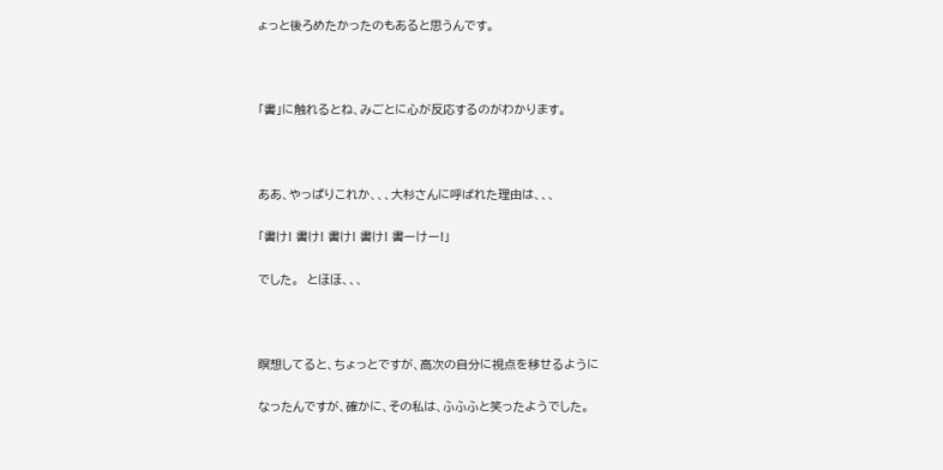ょっと後ろめたかったのもあると思うんです。



「書」に触れるとね、みごとに心が反応するのがわかります。



ああ、やっぱりこれか、、、大杉さんに呼ばれた理由は、、、

「書け! 書け! 書け! 書け! 書ーけー!」

でした。  とほほ、、、



瞑想してると、ちょっとですが、高次の自分に視点を移せるように

なったんですが、確かに、その私は、ふふふと笑ったようでした。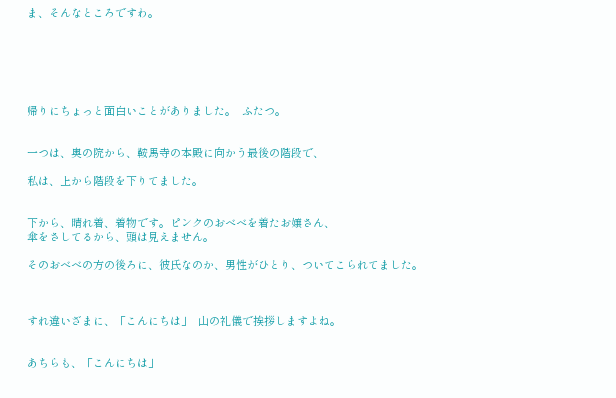ま、そんなところですわ。






帰りにちょっと面白いことがありました。  ふたつ。


一つは、奥の院から、鞍馬寺の本殿に向かう最後の階段で、

私は、上から階段を下りてました。


下から、晴れ着、着物です。ピンクのおべべを着たお嬢さん、
傘をさしてるから、頭は見えません。

そのおべべの方の後ろに、彼氏なのか、男性がひとり、ついてこられてました。



すれ違いざまに、「こんにちは」  山の礼儀で挨拶しますよね。


あちらも、「こんにちは」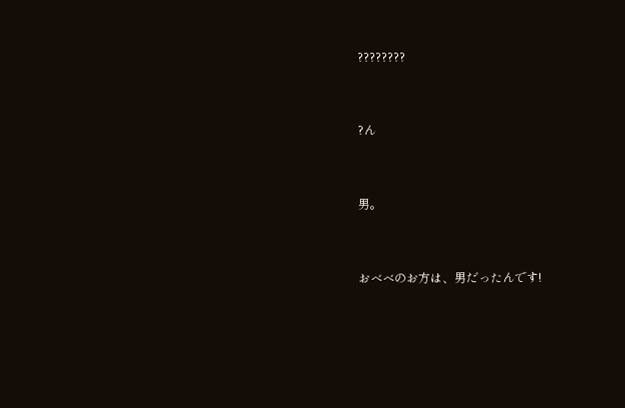????????


?ん


男。


おべべのお方は、男だったんです!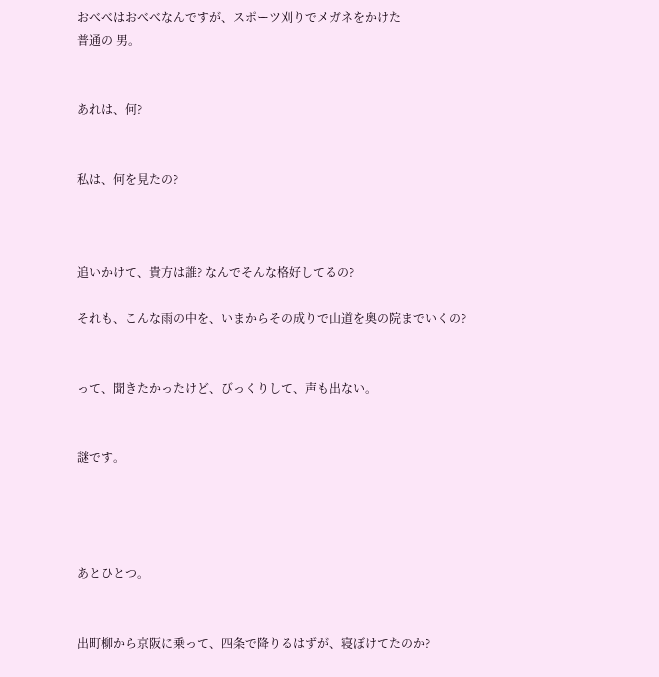おべべはおべべなんですが、スポーツ刈りでメガネをかけた
普通の 男。


あれは、何?


私は、何を見たの?



追いかけて、貴方は誰? なんでそんな格好してるの?

それも、こんな雨の中を、いまからその成りで山道を奥の院までいくの?


って、聞きたかったけど、びっくりして、声も出ない。


謎です。




あとひとつ。


出町柳から京阪に乗って、四条で降りるはずが、寝ぼけてたのか?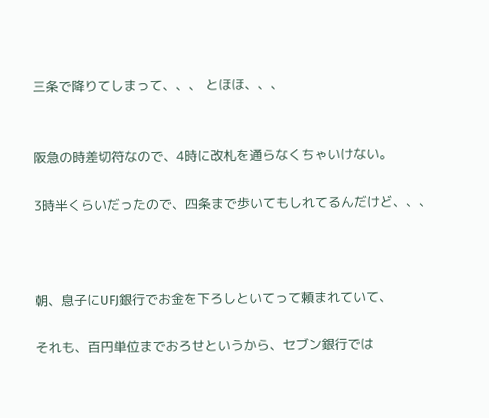三条で降りてしまって、、、 とほほ、、、


阪急の時差切符なので、4時に改札を通らなくちゃいけない。

3時半くらいだったので、四条まで歩いてもしれてるんだけど、、、



朝、息子にUFJ銀行でお金を下ろしといてって頼まれていて、

それも、百円単位までおろせというから、セブン銀行では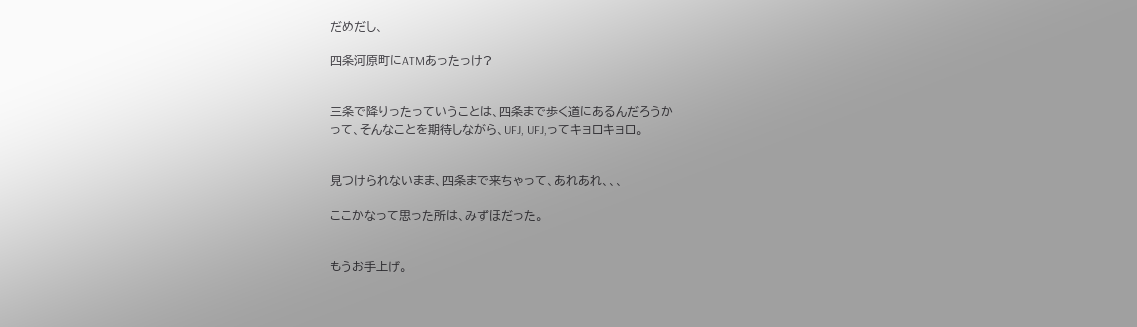だめだし、

四条河原町にATMあったっけ?


三条で降りったっていうことは、四条まで歩く道にあるんだろうか
って、そんなことを期待しながら、UFJ, UFJ,ってキョロキョロ。


見つけられないまま、四条まで来ちゃって、あれあれ、、、

ここかなって思った所は、みずほだった。


もうお手上げ。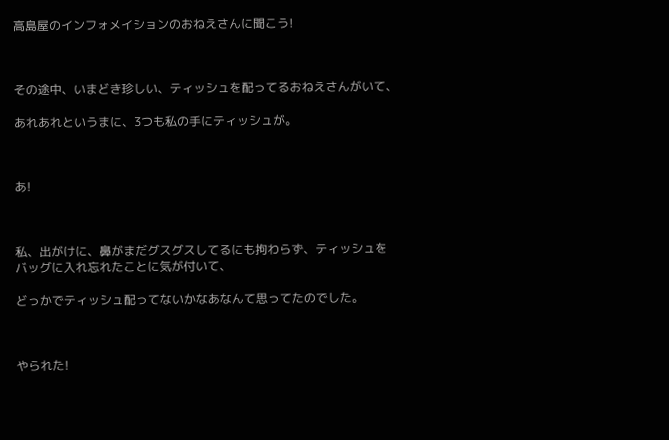高島屋のインフォメイションのおねえさんに聞こう!



その途中、いまどき珍しい、ティッシュを配ってるおねえさんがいて、

あれあれというまに、3つも私の手にティッシュが。



あ!



私、出がけに、鼻がまだグスグスしてるにも拘わらず、ティッシュを
バッグに入れ忘れたことに気が付いて、

どっかでティッシュ配ってないかなあなんて思ってたのでした。



やられた!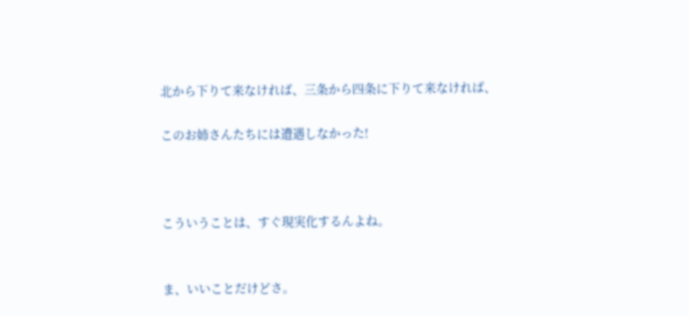北から下りて来なければ、三条から四条に下りて来なければ、

このお姉さんたちには遭遇しなかった!



こういうことは、すぐ現実化するんよね。


ま、いいことだけどさ。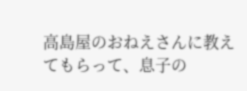高島屋のおねえさんに教えてもらって、息子の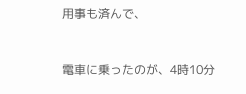用事も済んで、


電車に乗ったのが、4時10分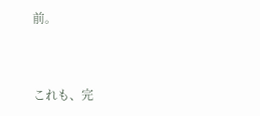前。


これも、完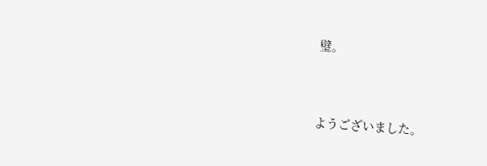璧。


ようございました。